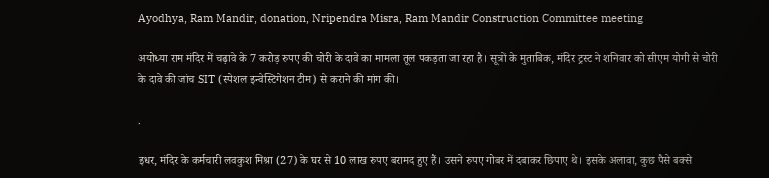Ayodhya, Ram Mandir, donation, Nripendra Misra, Ram Mandir Construction Committee meeting

अयोध्या राम मंदिर में चढ़ावे के 7 करोड़ रुपए की चोरी के दावे का मामला तूल पकड़ता जा रहा है। सूत्रों के मुताबिक, मंदिर ट्रस्ट ने शनिवार को सीएम योगी से चोरी के दावे की जांच SIT (स्पेशल इन्वेस्टिगेशन टीम) से कराने की मांग की।

.

इधर, मंदिर के कर्मचारी लवकुश मिश्रा (27) के घर से 10 लाख रुपए बरामद हुए हैं। उसने रुपए गोबर में दबाकर छिपाए थे। इसके अलावा, कुछ पैसे बक्से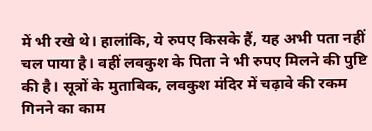में भी रखे थे। हालांकि, ये रुपए किसके हैं, यह अभी पता नहीं चल पाया है। वहीं लवकुश के पिता ने भी रुपए मिलने की पुष्टि की है। सूत्रों के मुताबिक, लवकुश मंदिर में चढ़ावे की रकम गिनने का काम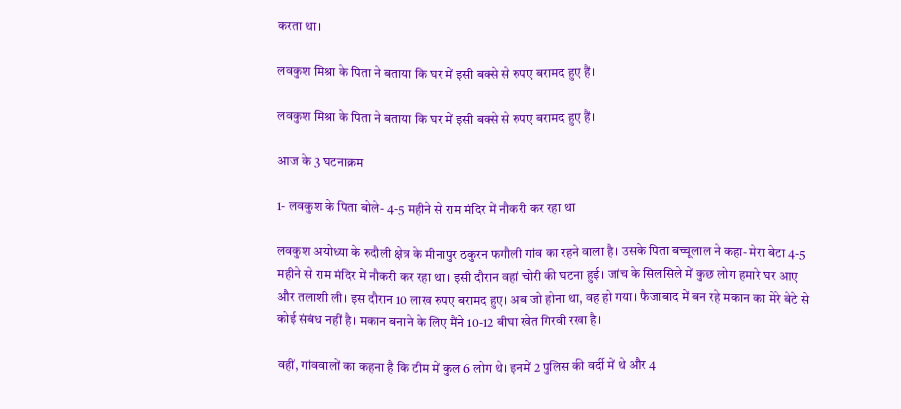करता था।

लवकुश मिश्रा के पिता ने बताया कि घर में इसी बक्से से रुपए बरामद हुए हैं।

लवकुश मिश्रा के पिता ने बताया कि घर में इसी बक्से से रुपए बरामद हुए हैं।

आज के 3 घटनाक्रम

1- लवकुश के पिता बोले- 4-5 महीने से राम मंदिर में नौकरी कर रहा था

लवकुश अयोध्या के रुदौली क्षेत्र के मीनापुर ठकुरन फगौली गांव का रहने वाला है। उसके पिता बच्चूलाल ने कहा- मेरा बेटा 4-5 महीने से राम मंदिर में नौकरी कर रहा था। इसी दौरान वहां चोरी की घटना हुई। जांच के सिलसिले में कुछ लोग हमारे घर आए और तलाशी ली। इस दौरान 10 लाख रुपए बरामद हुए। अब जो होना था, वह हो गया। फैजाबाद में बन रहे मकान का मेरे बेटे से कोई संबंध नहीं है। मकान बनाने के लिए मैंने 10-12 बीघा खेत गिरवी रखा है।

वहीं, गांववालों का कहना है कि टीम में कुल 6 लोग थे। इनमें 2 पुलिस की वर्दी में थे और 4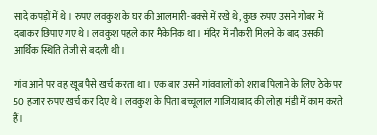सादे कपड़ों में थे। रुपए लवकुश के घर की आलमारी-बक्से में रखे थे, कुछ रुपए उसने गोबर में दबाकर छिपाए गए थे। लवकुश पहले कार मैकेनिक था। मंदिर में नौकरी मिलने के बाद उसकी आर्थिक स्थिति तेजी से बदली थी।

गांव आने पर वह खूब पैसे खर्च करता था। एक बार उसने गांववालों को शराब पिलाने के लिए ठेके पर 50 हजार रुपए खर्च कर दिए थे। लवकुश के पिता बच्चूलाल गाजियाबाद की लोहा मंडी में काम करते हैं।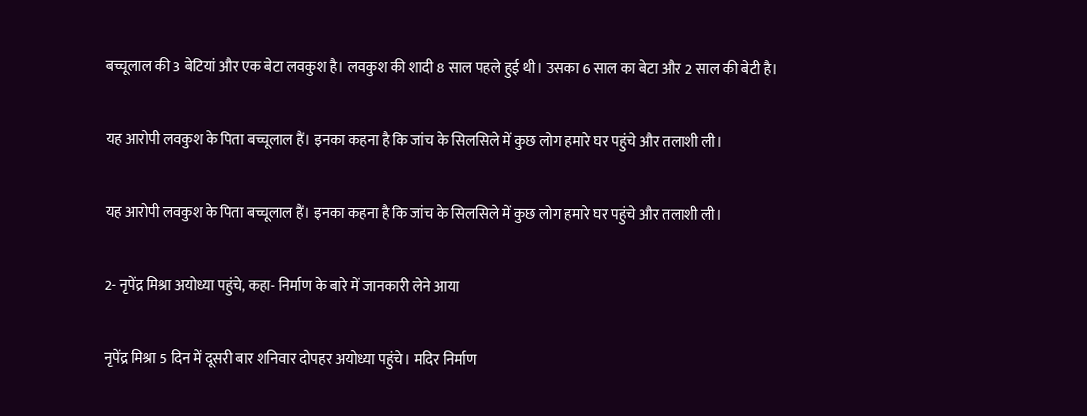बच्चूलाल की 3 बेटियां और एक बेटा लवकुश है। लवकुश की शादी 8 साल पहले हुई थी। उसका 6 साल का बेटा और 2 साल की बेटी है।

यह आरोपी लवकुश के पिता बच्चूलाल हैं। इनका कहना है कि जांच के सिलसिले में कुछ लोग हमारे घर पहुंचे और तलाशी ली।

यह आरोपी लवकुश के पिता बच्चूलाल हैं। इनका कहना है कि जांच के सिलसिले में कुछ लोग हमारे घर पहुंचे और तलाशी ली।

2- नृपेंद्र मिश्रा अयोध्या पहुंचे, कहा- निर्माण के बारे में जानकारी लेने आया

नृपेंद्र मिश्रा 5 दिन में दूसरी बार शनिवार दोपहर अयोध्या पहुंचे। मदिर निर्माण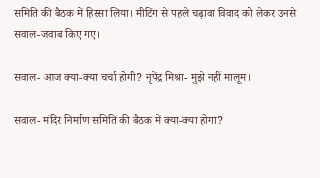समिति की बैठक में हिस्सा लिया। मीटिंग से पहले चढ़ावा विवाद को लेकर उनसे सवाल-जवाब किए गए।

सवाल- आज क्या-क्या चर्चा होगी? नृपेंद्र मिश्रा- मुझे नहीं मालूम।

सवाल- मंदिर निर्माण समिति की बैठक में क्या-क्या होगा?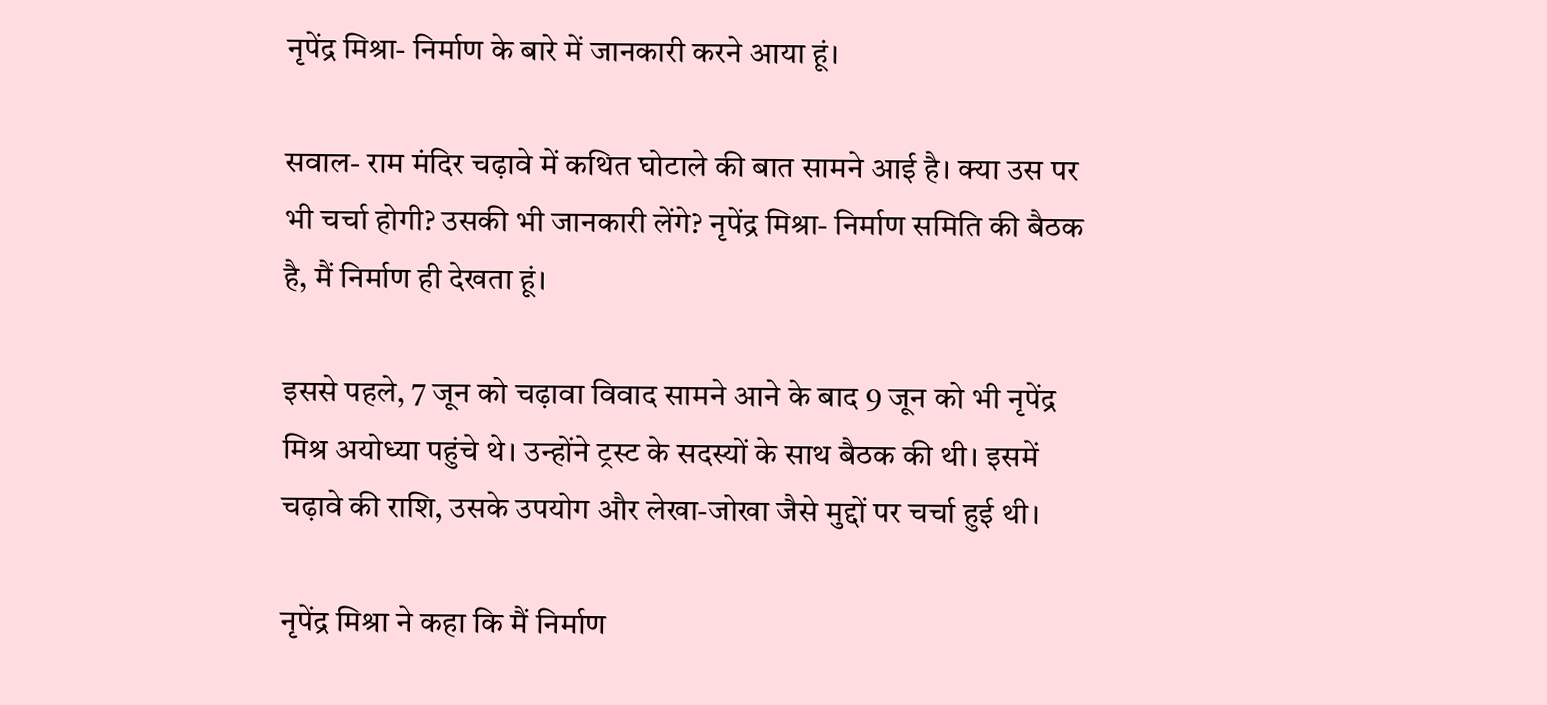नृपेंद्र मिश्रा- निर्माण के बारे में जानकारी करने आया हूं।

सवाल- राम मंदिर चढ़ावे में कथित घोटाले की बात सामने आई है। क्या उस पर भी चर्चा होगी? उसकी भी जानकारी लेंगे? नृपेंद्र मिश्रा- निर्माण समिति की बैठक है, मैं निर्माण ही देखता हूं।

इससे पहले, 7 जून को चढ़ावा विवाद सामने आने के बाद 9 जून को भी नृपेंद्र मिश्र अयोध्या पहुंचे थे। उन्होंने ट्रस्ट के सदस्यों के साथ बैठक की थी। इसमें चढ़ावे की राशि, उसके उपयोग और लेखा-जोखा जैसे मुद्दों पर चर्चा हुई थी।

नृपेंद्र मिश्रा ने कहा कि मैं निर्माण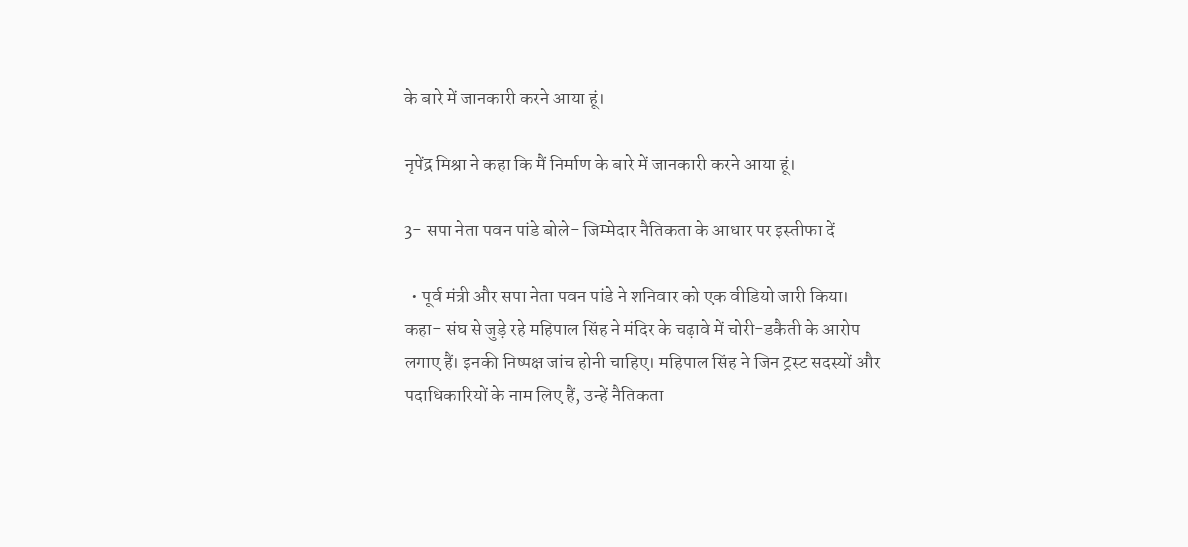के बारे में जानकारी करने आया हूं।

नृपेंद्र मिश्रा ने कहा कि मैं निर्माण के बारे में जानकारी करने आया हूं।

3- सपा नेता पवन पांडे बोले- जिम्मेदार नैतिकता के आधार पर इस्तीफा दें

  • पूर्व मंत्री और सपा नेता पवन पांडे ने शनिवार को एक वीडियो जारी किया। कहा- संघ से जुड़े रहे महिपाल सिंह ने मंदिर के चढ़ावे में चोरी-डकैती के आरोप लगाए हैं। इनकी निष्पक्ष जांच होनी चाहिए। महिपाल सिंह ने जिन ट्रस्ट सदस्यों और पदाधिकारियों के नाम लिए हैं, उन्हें नैतिकता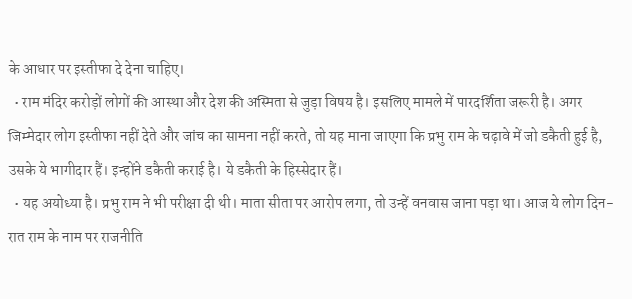के आधार पर इस्तीफा दे देना चाहिए।
  • राम मंदिर करोड़ों लोगों की आस्था और देश की अस्मिता से जुड़ा विषय है। इसलिए मामले में पारदर्शिता जरूरी है। अगर जिम्मेदार लोग इस्तीफा नहीं देते और जांच का सामना नहीं करते, तो यह माना जाएगा कि प्रभु राम के चढ़ावे में जो डकैती हुई है, उसके ये भागीदार हैं। इन्होंने डकैती कराई है। ये डकैती के हिस्सेदार हैं।
  • यह अयोध्या है। प्रभु राम ने भी परीक्षा दी थी। माता सीता पर आरोप लगा, तो उन्हें वनवास जाना पड़ा था। आज ये लोग दिन-रात राम के नाम पर राजनीति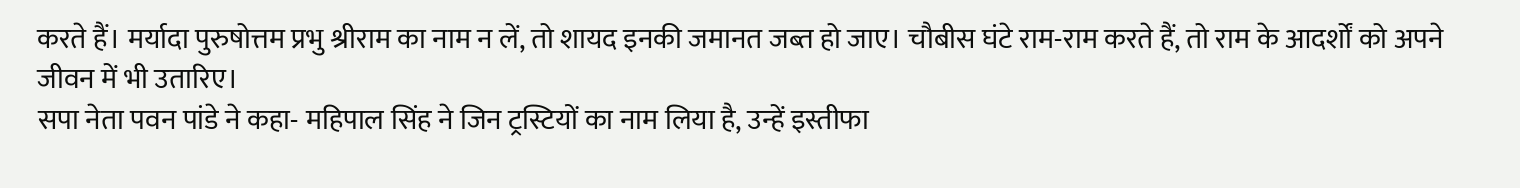करते हैं। मर्यादा पुरुषोत्तम प्रभु श्रीराम का नाम न लें, तो शायद इनकी जमानत जब्त हो जाए। चौबीस घंटे राम-राम करते हैं, तो राम के आदर्शों को अपने जीवन में भी उतारिए।
सपा नेता पवन पांडे ने कहा- महिपाल सिंह ने जिन ट्रस्टियों का नाम लिया है, उन्हें इस्तीफा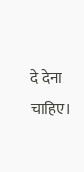दे देना चाहिए।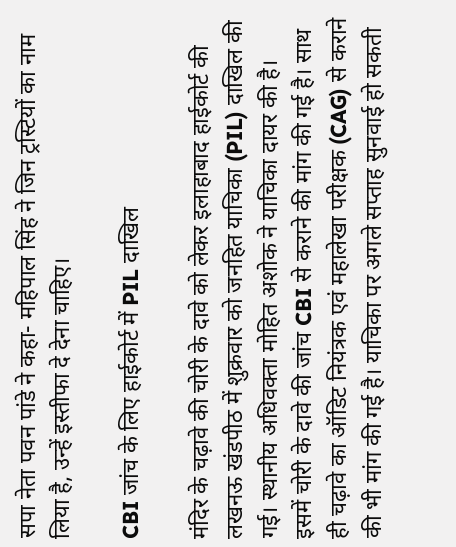सपा नेता पवन पांडे ने कहा- महिपाल सिंह ने जिन ट्रस्टियों का नाम लिया है, उन्हें इस्तीफा दे देना चाहिए।

CBI जांच के लिए हाईकोर्ट में PIL दाखिल

मंदिर के चढ़ावे की चोरी के दावे को लेकर इलाहाबाद हाईकोर्ट की लखनऊ खंडपीठ में शुक्रवार को जनहित याचिका (PIL) दाखिल की गई। स्थानीय अधिवक्ता मोहित अशोक ने याचिका दायर की है। इसमें चोरी के दावे की जांच CBI से कराने की मांग की गई है। साथ ही चढ़ावे का ऑडिट नियंत्रक एवं महालेखा परीक्षक (CAG) से कराने की भी मांग की गई है। याचिका पर अगले सप्ताह सुनवाई हो सकती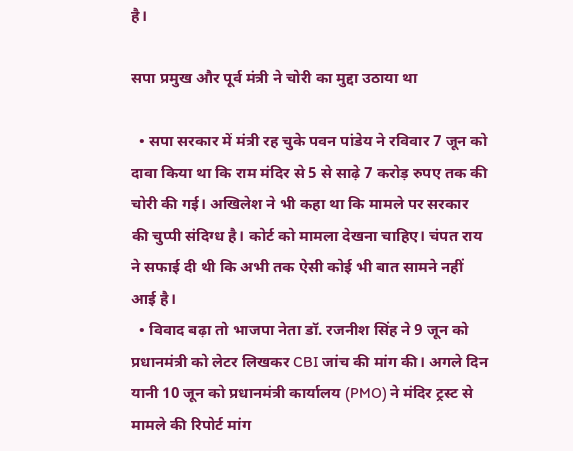है।

सपा प्रमुख और पूर्व मंत्री ने चोरी का मुद्दा उठाया था

  • सपा सरकार में मंत्री रह चुके पवन पांडेय ने रविवार 7 जून को दावा किया था कि राम मंदिर से 5 से साढ़े 7 करोड़ रुपए तक की चोरी की गई। अखिलेश ने भी कहा था कि मामले पर सरकार की चुप्पी संदिग्ध है। कोर्ट को मामला देखना चाहिए। चंपत राय ने सफाई दी थी कि अभी तक ऐसी कोई भी बात सामने नहीं आई है।
  • विवाद बढ़ा तो भाजपा नेता डॉ. रजनीश सिंह ने 9 जून को प्रधानमंत्री को लेटर लिखकर CBI जांच की मांग की। अगले दिन यानी 10 जून को प्रधानमंत्री कार्यालय (PMO) ने मंदिर ट्रस्ट से मामले की रिपोर्ट मांग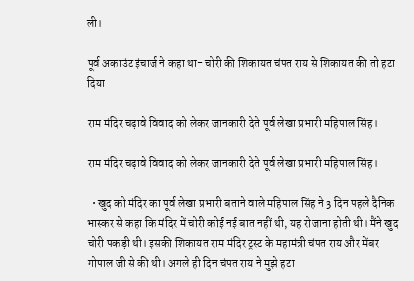ली।

पूर्व अकाउंट इंचार्ज ने कहा था- चोरी की शिकायत चंपत राय से शिकायत की तो हटा दिया

राम मंदिर चढ़ावे विवाद को लेकर जानकारी देते पूर्व लेखा प्रभारी महिपाल सिंह।

राम मंदिर चढ़ावे विवाद को लेकर जानकारी देते पूर्व लेखा प्रभारी महिपाल सिंह।

  • खुद को मंदिर का पूर्व लेखा प्रभारी बताने वाले महिपाल सिंह ने 3 दिन पहले दैनिक भास्कर से कहा कि मंदिर में चोरी कोई नई बात नहीं थी, यह रोजाना होती थी। मैंने खुद चोरी पकड़ी थी। इसकी शिकायत राम मंदिर ट्रस्ट के महामंत्री चंपत राय और मेंबर गोपाल जी से की थी। अगले ही दिन चंपत राय ने मुझे हटा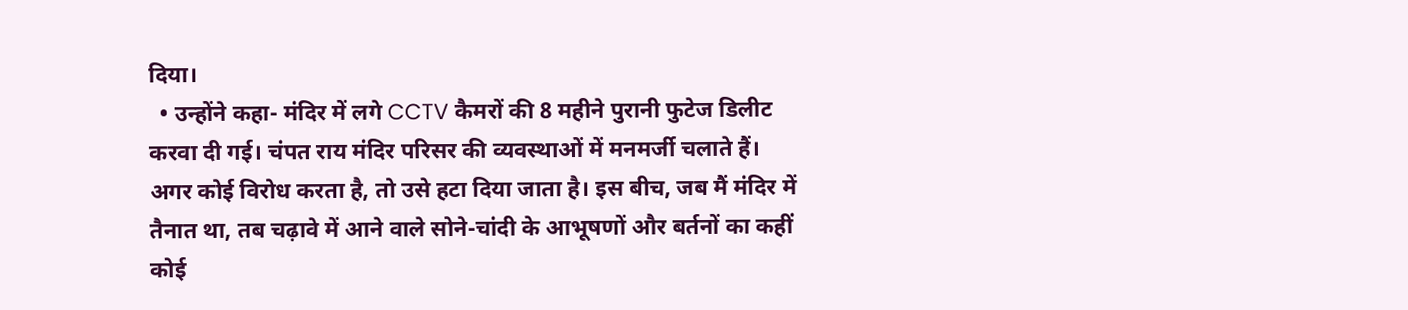दिया।
  • उन्होंने कहा- मंदिर में लगे CCTV कैमरों की 8 महीने पुरानी फुटेज डिलीट करवा दी गई। चंपत राय मंदिर परिसर की व्यवस्थाओं में मनमर्जी चलाते हैं। अगर कोई विरोध करता है, तो उसे हटा दिया जाता है। इस बीच, जब मैं मंदिर में तैनात था, तब चढ़ावे में आने वाले सोने-चांदी के आभूषणों और बर्तनों का कहीं कोई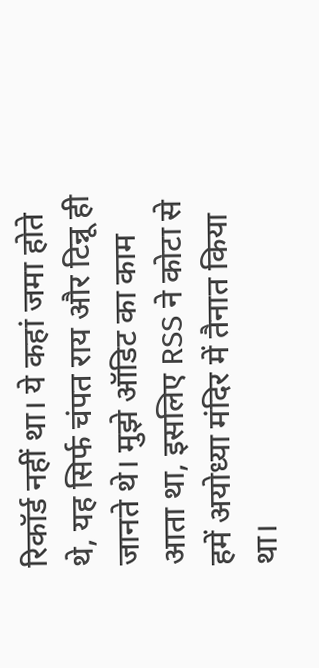रिकॉर्ड नहीं था। ये कहां जमा होते थे, यह सिर्फ चंपत राय और टिन्नू ही जानते थे। मुझे ऑडिट का काम आता था, इसलिए RSS ने कोटा से हमें अयोध्या मंदिर में तैनात किया था।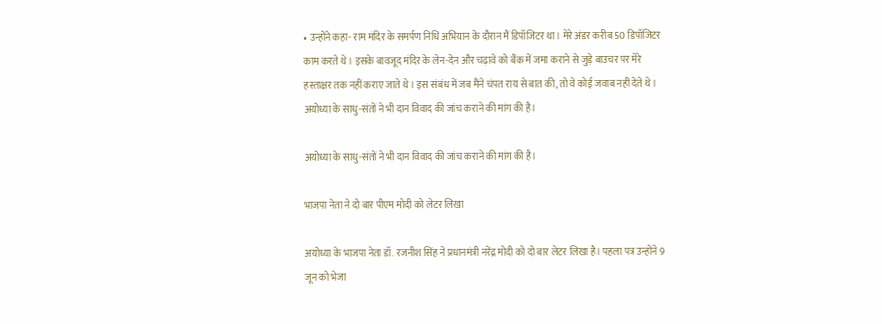• उन्होंने कहा- राम मंदिर के समर्पण निधि अभियान के दौरान मैं डिपॉजिटर था। मेरे अंडर करीब 50 डिपॉजिटर काम करते थे। इसके बावजूद मंदिर के लेन-देन और चढ़ावे को बैंक में जमा कराने से जुड़े बाउचर पर मेरे हस्ताक्षर तक नहीं कराए जाते थे। इस संबंध में जब मैंने चंपत राय से बात की, तो वे कोई जवाब नहीं देते थे।
अयोध्या के साधु-संतों ने भी दान विवाद की जांच कराने की मांग की है।

अयोध्या के साधु-संतों ने भी दान विवाद की जांच कराने की मांग की है।

भाजपा नेता ने दो बार पीएम मोदी को लेटर लिखा

अयोध्या के भाजपा नेता डॉ. रजनीश सिंह ने प्रधानमंत्री नरेंद्र मोदी को दो बार लेटर लिखा है। पहला पत्र उन्होंने 9 जून को भेजा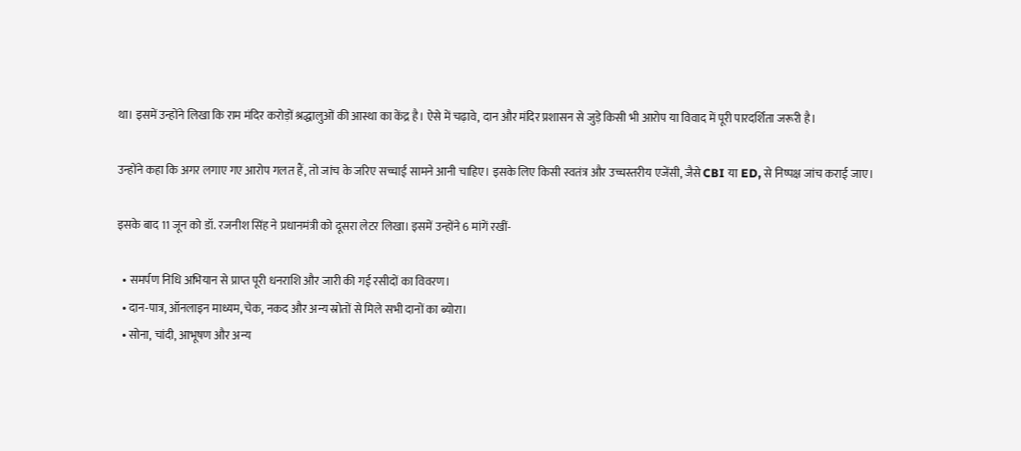था। इसमें उन्होंने लिखा कि राम मंदिर करोड़ों श्रद्धालुओं की आस्था का केंद्र है। ऐसे में चढ़ावे, दान और मंदिर प्रशासन से जुड़े किसी भी आरोप या विवाद में पूरी पारदर्शिता जरूरी है।

उन्होंने कहा कि अगर लगाए गए आरोप गलत हैं, तो जांच के जरिए सच्चाई सामने आनी चाहिए। इसके लिए किसी स्वतंत्र और उच्चस्तरीय एजेंसी, जैसे CBI या ED, से निष्पक्ष जांच कराई जाए।

इसके बाद 11 जून को डॉ. रजनीश सिंह ने प्रधानमंत्री को दूसरा लेटर लिखा। इसमें उन्होंने 6 मांगें रखीं-

  • समर्पण निधि अभियान से प्राप्त पूरी धनराशि और जारी की गई रसीदों का विवरण।
  • दान-पात्र, ऑनलाइन माध्यम, चेक, नकद और अन्य स्रोतों से मिले सभी दानों का ब्योरा।
  • सोना, चांदी, आभूषण और अन्य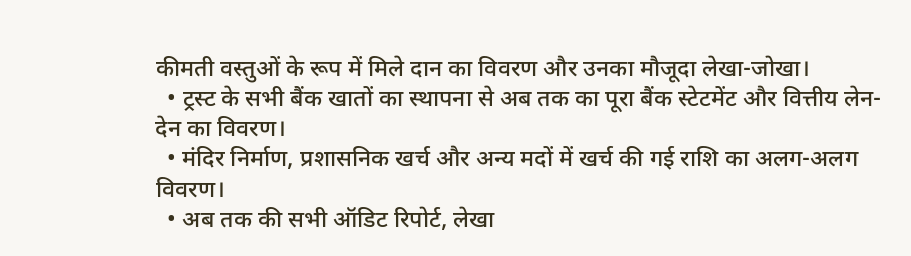कीमती वस्तुओं के रूप में मिले दान का विवरण और उनका मौजूदा लेखा-जोखा।
  • ट्रस्ट के सभी बैंक खातों का स्थापना से अब तक का पूरा बैंक स्टेटमेंट और वित्तीय लेन-देन का विवरण।
  • मंदिर निर्माण, प्रशासनिक खर्च और अन्य मदों में खर्च की गई राशि का अलग-अलग विवरण।
  • अब तक की सभी ऑडिट रिपोर्ट, लेखा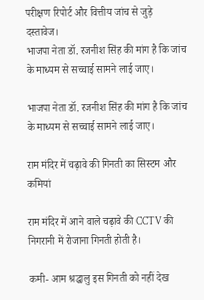परीक्षण रिपोर्ट और वित्तीय जांच से जुड़े दस्तावेज।
भाजपा नेता डॉ. रजनीश सिंह की मांग है कि जांच के माध्यम से सच्चाई सामने लाई जाए।

भाजपा नेता डॉ. रजनीश सिंह की मांग है कि जांच के माध्यम से सच्चाई सामने लाई जाए।

राम मंदिर में चढ़ावे की गिनती का सिस्टम और कमियां

राम मंदिर में आने वाले चढ़ावे की CCTV की निगरानी में रोजाना गिनती होती है।

कमी- आम श्रद्धालु इस गिनती को नहीं देख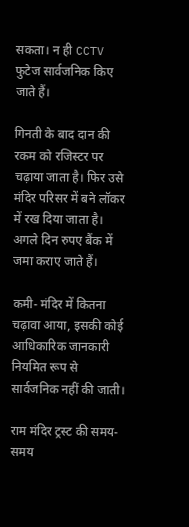सकता। न ही CCTV फुटेज सार्वजनिक किए जाते हैं।

गिनती के बाद दान की रकम को रजिस्टर पर चढ़ाया जाता है। फिर उसे मंदिर परिसर में बने लॉकर में रख दिया जाता है। अगले दिन रुपए बैंक में जमा कराए जाते हैं।

कमी- मंदिर में कितना चढ़ावा आया, इसकी कोई आधिकारिक जानकारी नियमित रूप से सार्वजनिक नहीं की जाती।

राम मंदिर ट्रस्ट की समय-समय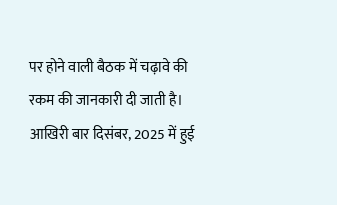पर होने वाली बैठक में चढ़ावे की रकम की जानकारी दी जाती है। आखिरी बार दिसंबर, 2025 में हुई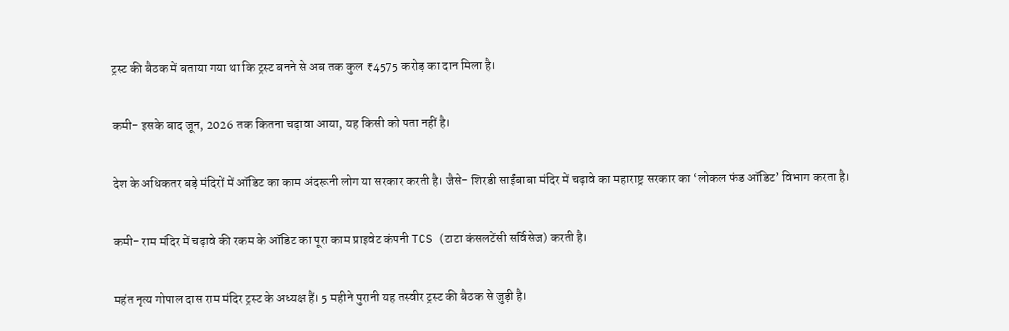ट्रस्ट की बैठक में बताया गया था कि ट्रस्ट बनने से अब तक कुल ₹4575 करोड़ का दान मिला है।

कमी- इसके बाद जून, 2026 तक कितना चढ़ावा आया, यह किसी को पता नहीं है।

देश के अधिकतर बड़े मंदिरों में ऑडिट का काम अंदरूनी लोग या सरकार करती है। जैसे- शिरडी साईंबाबा मंदिर में चढ़ावे का महाराष्ट्र सरकार का ‘लोकल फंड ऑडिट’ विभाग करता है।

कमी- राम मंदिर में चढ़ावे की रकम के ऑडिट का पूरा काम प्राइवेट कंपनी TCS (टाटा कंसलटेंसी सर्विसेज) करती है।

महंत नृत्य गोपाल दास राम मंदिर ट्रस्ट के अध्यक्ष हैं। 5 महीने पुरानी यह तस्वीर ट्रस्ट की बैठक से जुड़ी है।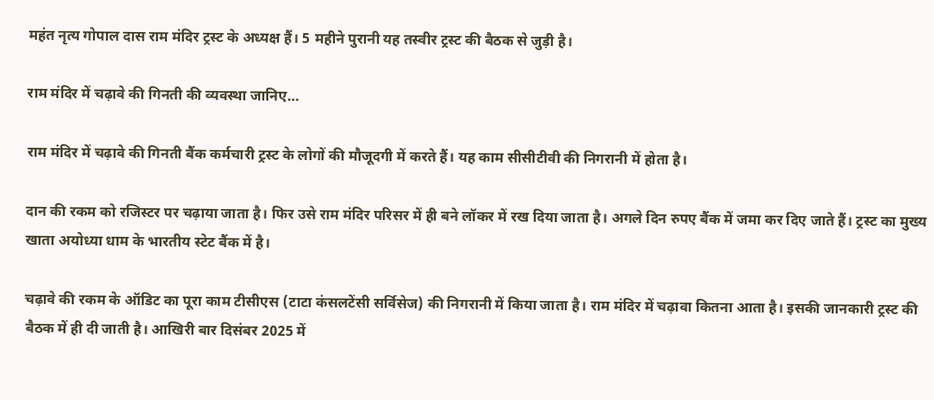महंत नृत्य गोपाल दास राम मंदिर ट्रस्ट के अध्यक्ष हैं। 5 महीने पुरानी यह तस्वीर ट्रस्ट की बैठक से जुड़ी है।

राम मंदिर में चढ़ावे की गिनती की व्यवस्था जानिए…

राम मंदिर में चढ़ावे की गिनती बैंक कर्मचारी ट्रस्ट के लोगों की मौजूदगी में करते हैं। यह काम सीसीटीवी की निगरानी में होता है।

दान की रकम को रजिस्टर पर चढ़ाया जाता है। फिर उसे राम मंदिर परिसर में ही बने लॉकर में रख दिया जाता है। अगले दिन रुपए बैंक में जमा कर दिए जाते हैं। ट्रस्ट का मुख्य खाता अयोध्या धाम के भारतीय स्टेट बैंक में है।

चढ़ावे की रकम के ऑडिट का पूरा काम टीसीएस (टाटा कंसलटेंसी सर्विसेज) की निगरानी में किया जाता है। राम मंदिर में चढ़ावा कितना आता है। इसकी जानकारी ट्रस्ट की बैठक में ही दी जाती है। आखिरी बार दिसंबर 2025 में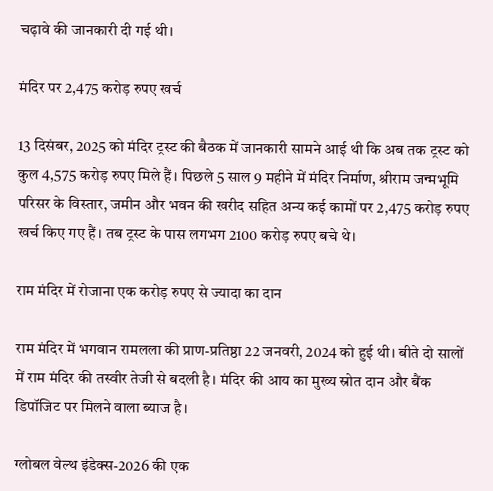चढ़ावे की जानकारी दी गई थी।

मंदिर पर 2,475 करोड़ रुपए खर्च

13 दिसंबर, 2025 को मंदिर ट्रस्ट की बैठक में जानकारी सामने आई थी कि अब तक ट्रस्ट को कुल 4,575 करोड़ रुपए मिले हैं। पिछले 5 साल 9 महीने में मंदिर निर्माण, श्रीराम जन्मभूमि परिसर के विस्तार, जमीन और भवन की खरीद सहित अन्य कई कामों पर 2,475 करोड़ रुपए खर्च किए गए हैं। तब ट्रस्ट के पास लगभग 2100 करोड़ रुपए बचे थे।

राम मंदिर में रोजाना एक करोड़ रुपए से ज्यादा का दान

राम मंदिर में भगवान रामलला की प्राण-प्रतिष्ठा 22 जनवरी, 2024 को हुई थी। बीते दो सालों में राम मंदिर की तस्वीर तेजी से बदली है। मंदिर की आय का मुख्य स्रोत दान और बैंक डिपॉजिट पर मिलने वाला ब्याज है।

ग्लोबल वेल्थ इंडेक्स-2026 की एक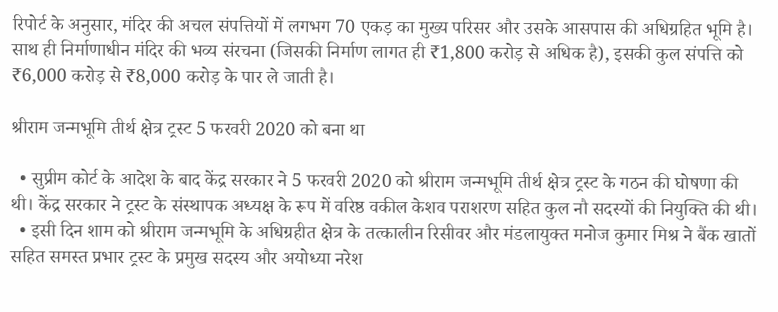रिपोर्ट के अनुसार, मंदिर की अचल संपत्तियों में लगभग 70 एकड़ का मुख्य परिसर और उसके आसपास की अधिग्रहित भूमि है। साथ ही निर्माणाधीन मंदिर की भव्य संरचना (जिसकी निर्माण लागत ही ₹1,800 करोड़ से अधिक है), इसकी कुल संपत्ति को ₹6,000 करोड़ से ₹8,000 करोड़ के पार ले जाती है।

श्रीराम जन्मभूमि तीर्थ क्षेत्र ट्रस्ट 5 फरवरी 2020 को बना था

  • सुप्रीम कोर्ट के आदेश के बाद केंद्र सरकार ने 5 फरवरी 2020 को श्रीराम जन्मभूमि तीर्थ क्षेत्र ट्रस्ट के गठन की घोषणा की थी। केंद्र सरकार ने ट्रस्ट के संस्थापक अध्यक्ष के रूप में वरिष्ठ वकील केशव पराशरण सहित कुल नौ सदस्यों की नियुक्ति की थी।
  • इसी दिन शाम को श्रीराम जन्मभूमि के अधिग्रहीत क्षेत्र के तत्कालीन रिसीवर और मंडलायुक्त मनोज कुमार मिश्र ने बैंक खातों सहित समस्त प्रभार ट्रस्ट के प्रमुख सदस्य और अयोध्या नरेश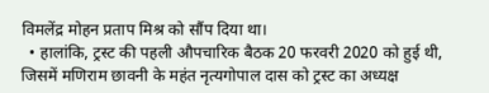विमलेंद्र मोहन प्रताप मिश्र को सौंप दिया था।
  • हालांकि, ट्रस्ट की पहली औपचारिक बैठक 20 फरवरी 2020 को हुई थी, जिसमें मणिराम छावनी के महंत नृत्यगोपाल दास को ट्रस्ट का अध्यक्ष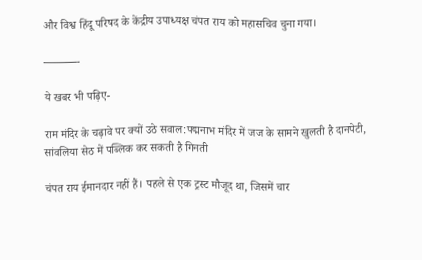और विश्व हिंदू परिषद के केंद्रीय उपाध्यक्ष चंपत राय को महासचिव चुना गया।

———-

ये खबर भी पढ़िए-

राम मंदिर के चढ़ावे पर क्यों उठे सवाल:पद्मनाभ मंदिर में जज के सामने खुलती है दानपेटी, सांवलिया सेठ में पब्लिक कर सकती है गिनती

चंपत राय ईमानदार नहीं हैं। पहले से एक ट्रस्ट मौजूद था, जिसमें चार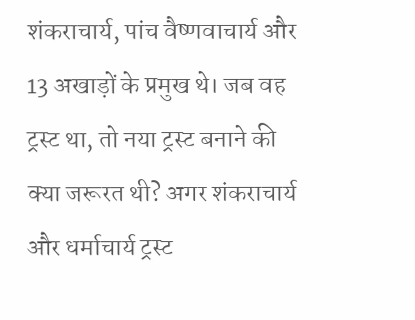शंकराचार्य, पांच वैष्णवाचार्य और 13 अखाड़ों के प्रमुख थे। जब वह ट्रस्ट था, तो नया ट्रस्ट बनाने की क्या जरूरत थी? अगर शंकराचार्य और धर्माचार्य ट्रस्ट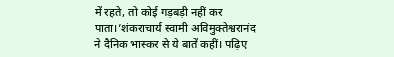में रहते, तो कोई गड़बड़ी नहीं कर पाता।’शंकराचार्य स्वामी अविमुक्तेश्वरानंद ने दैनिक भास्कर से ये बातें कहीं। पढ़िए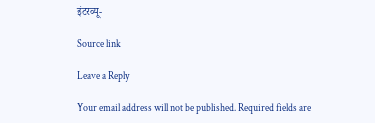इंटरव्यू-

Source link

Leave a Reply

Your email address will not be published. Required fields are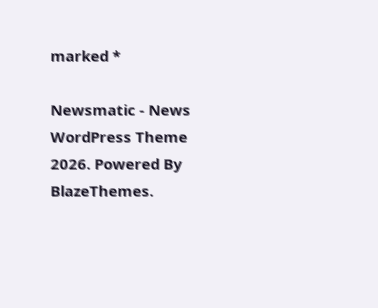marked *

Newsmatic - News WordPress Theme 2026. Powered By BlazeThemes.